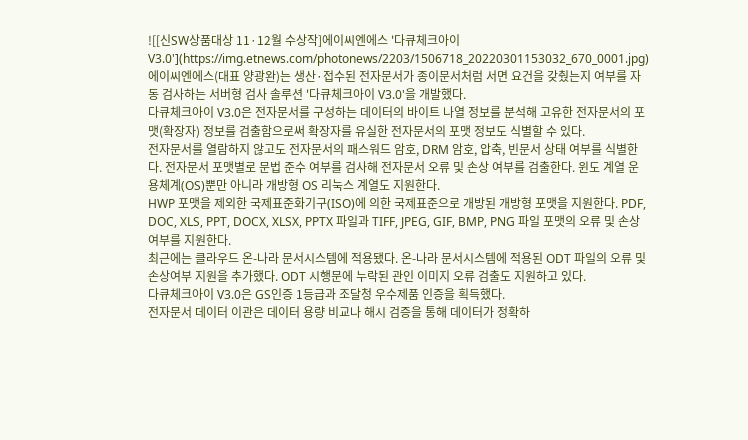![[신SW상품대상 11·12월 수상작]에이씨엔에스 '다큐체크아이 V3.0'](https://img.etnews.com/photonews/2203/1506718_20220301153032_670_0001.jpg)
에이씨엔에스(대표 양광완)는 생산·접수된 전자문서가 종이문서처럼 서면 요건을 갖췄는지 여부를 자동 검사하는 서버형 검사 솔루션 '다큐체크아이 V3.0'을 개발했다.
다큐체크아이 V3.0은 전자문서를 구성하는 데이터의 바이트 나열 정보를 분석해 고유한 전자문서의 포맷(확장자) 정보를 검출함으로써 확장자를 유실한 전자문서의 포맷 정보도 식별할 수 있다.
전자문서를 열람하지 않고도 전자문서의 패스워드 암호, DRM 암호, 압축, 빈문서 상태 여부를 식별한다. 전자문서 포맷별로 문법 준수 여부를 검사해 전자문서 오류 및 손상 여부를 검출한다. 윈도 계열 운용체계(OS)뿐만 아니라 개방형 OS 리눅스 계열도 지원한다.
HWP 포맷을 제외한 국제표준화기구(ISO)에 의한 국제표준으로 개방된 개방형 포맷을 지원한다. PDF, DOC, XLS, PPT, DOCX, XLSX, PPTX 파일과 TIFF, JPEG, GIF, BMP, PNG 파일 포맷의 오류 및 손상 여부를 지원한다.
최근에는 클라우드 온-나라 문서시스템에 적용됐다. 온-나라 문서시스템에 적용된 ODT 파일의 오류 및 손상여부 지원을 추가했다. ODT 시행문에 누락된 관인 이미지 오류 검출도 지원하고 있다.
다큐체크아이 V3.0은 GS인증 1등급과 조달청 우수제품 인증을 획득했다.
전자문서 데이터 이관은 데이터 용량 비교나 해시 검증을 통해 데이터가 정확하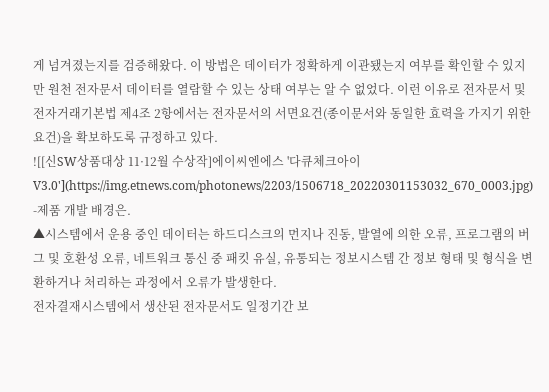게 넘겨졌는지를 검증해왔다. 이 방법은 데이터가 정확하게 이관됐는지 여부를 확인할 수 있지만 원천 전자문서 데이터를 열람할 수 있는 상태 여부는 알 수 없었다. 이런 이유로 전자문서 및 전자거래기본법 제4조 2항에서는 전자문서의 서면요건(종이문서와 동일한 효력을 가지기 위한 요건)을 확보하도록 규정하고 있다.
![[신SW상품대상 11·12월 수상작]에이씨엔에스 '다큐체크아이 V3.0'](https://img.etnews.com/photonews/2203/1506718_20220301153032_670_0003.jpg)
-제품 개발 배경은.
▲시스템에서 운용 중인 데이터는 하드디스크의 먼지나 진동, 발열에 의한 오류, 프로그램의 버그 및 호환성 오류, 네트워크 통신 중 패킷 유실, 유통되는 정보시스템 간 정보 형태 및 형식을 변환하거나 처리하는 과정에서 오류가 발생한다.
전자결재시스템에서 생산된 전자문서도 일정기간 보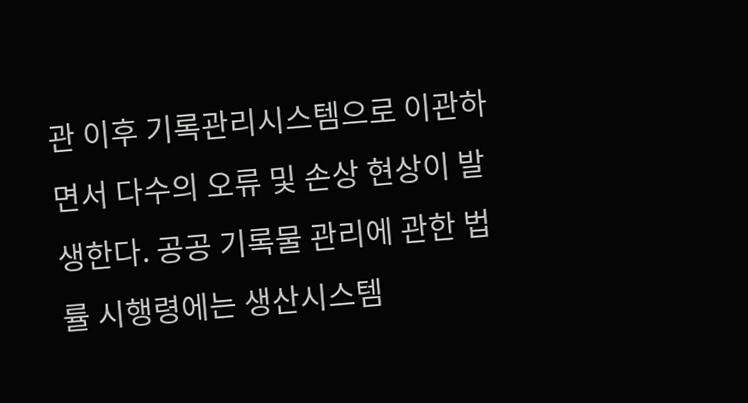관 이후 기록관리시스템으로 이관하면서 다수의 오류 및 손상 현상이 발생한다. 공공 기록물 관리에 관한 법률 시행령에는 생산시스템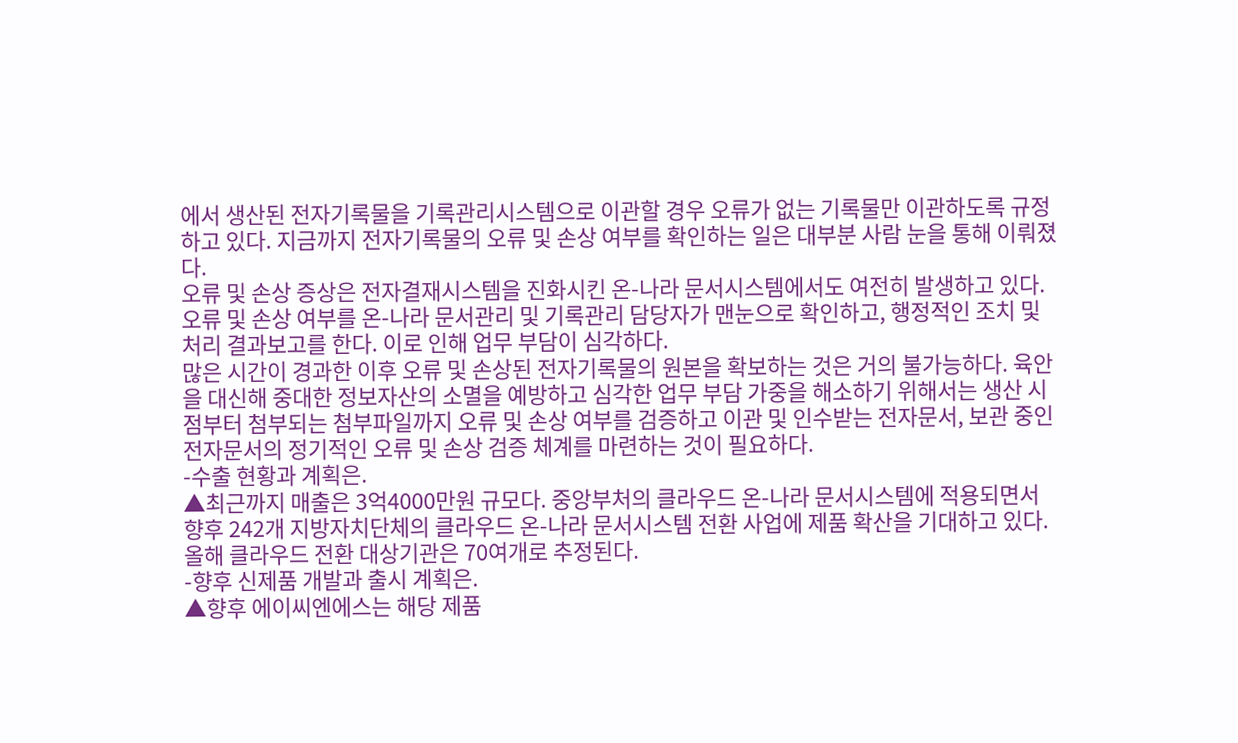에서 생산된 전자기록물을 기록관리시스템으로 이관할 경우 오류가 없는 기록물만 이관하도록 규정하고 있다. 지금까지 전자기록물의 오류 및 손상 여부를 확인하는 일은 대부분 사람 눈을 통해 이뤄졌다.
오류 및 손상 증상은 전자결재시스템을 진화시킨 온-나라 문서시스템에서도 여전히 발생하고 있다. 오류 및 손상 여부를 온-나라 문서관리 및 기록관리 담당자가 맨눈으로 확인하고, 행정적인 조치 및 처리 결과보고를 한다. 이로 인해 업무 부담이 심각하다.
많은 시간이 경과한 이후 오류 및 손상된 전자기록물의 원본을 확보하는 것은 거의 불가능하다. 육안을 대신해 중대한 정보자산의 소멸을 예방하고 심각한 업무 부담 가중을 해소하기 위해서는 생산 시점부터 첨부되는 첨부파일까지 오류 및 손상 여부를 검증하고 이관 및 인수받는 전자문서, 보관 중인 전자문서의 정기적인 오류 및 손상 검증 체계를 마련하는 것이 필요하다.
-수출 현황과 계획은.
▲최근까지 매출은 3억4000만원 규모다. 중앙부처의 클라우드 온-나라 문서시스템에 적용되면서 향후 242개 지방자치단체의 클라우드 온-나라 문서시스템 전환 사업에 제품 확산을 기대하고 있다. 올해 클라우드 전환 대상기관은 70여개로 추정된다.
-향후 신제품 개발과 출시 계획은.
▲향후 에이씨엔에스는 해당 제품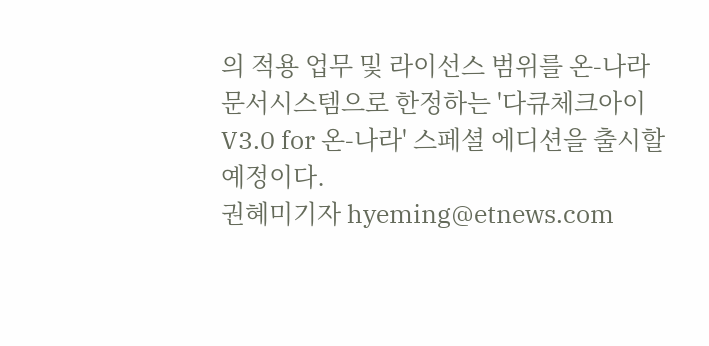의 적용 업무 및 라이선스 범위를 온-나라 문서시스템으로 한정하는 '다큐체크아이 V3.0 for 온-나라' 스페셜 에디션을 출시할 예정이다.
권혜미기자 hyeming@etnews.com